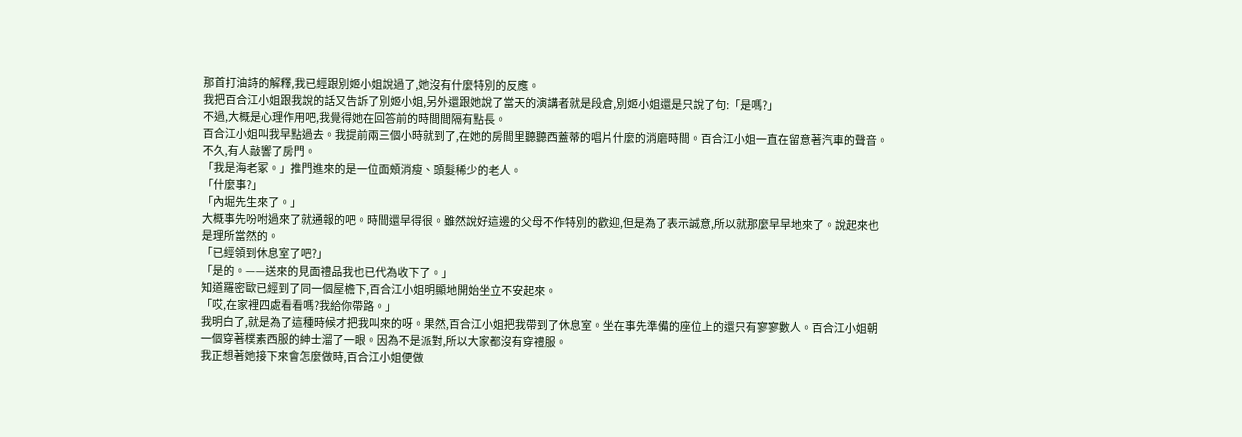那首打油詩的解釋,我已經跟別姬小姐說過了,她沒有什麼特別的反應。
我把百合江小姐跟我說的話又告訴了別姬小姐,另外還跟她說了當天的演講者就是段倉,別姬小姐還是只說了句:「是嗎?」
不過,大概是心理作用吧,我覺得她在回答前的時間間隔有點長。
百合江小姐叫我早點過去。我提前兩三個小時就到了,在她的房間里聽聽西蓋蒂的唱片什麼的消磨時間。百合江小姐一直在留意著汽車的聲音。
不久,有人敲響了房門。
「我是海老冢。」推門進來的是一位面頰消瘦、頭髮稀少的老人。
「什麼事?」
「內堀先生來了。」
大概事先吩咐過來了就通報的吧。時間還早得很。雖然說好這邊的父母不作特別的歡迎,但是為了表示誠意,所以就那麼早早地來了。說起來也是理所當然的。
「已經領到休息室了吧?」
「是的。——送來的見面禮品我也已代為收下了。」
知道羅密歐已經到了同一個屋檐下,百合江小姐明顯地開始坐立不安起來。
「哎,在家裡四處看看嗎?我給你帶路。」
我明白了,就是為了這種時候才把我叫來的呀。果然,百合江小姐把我帶到了休息室。坐在事先準備的座位上的還只有寥寥數人。百合江小姐朝一個穿著樸素西服的紳士溜了一眼。因為不是派對,所以大家都沒有穿禮服。
我正想著她接下來會怎麼做時,百合江小姐便做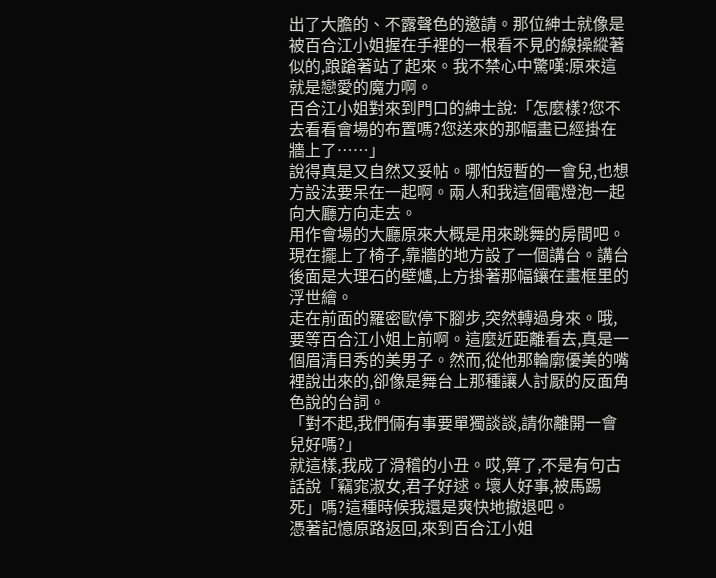出了大膽的、不露聲色的邀請。那位紳士就像是被百合江小姐握在手裡的一根看不見的線操縱著似的,踉蹌著站了起來。我不禁心中驚嘆:原來這就是戀愛的魔力啊。
百合江小姐對來到門口的紳士說:「怎麼樣?您不去看看會場的布置嗎?您送來的那幅畫已經掛在牆上了……」
說得真是又自然又妥帖。哪怕短暫的一會兒,也想方設法要呆在一起啊。兩人和我這個電燈泡一起向大廳方向走去。
用作會場的大廳原來大概是用來跳舞的房間吧。現在擺上了椅子,靠牆的地方設了一個講台。講台後面是大理石的壁爐,上方掛著那幅鑲在畫框里的浮世繪。
走在前面的羅密歐停下腳步,突然轉過身來。哦,要等百合江小姐上前啊。這麼近距離看去,真是一個眉清目秀的美男子。然而,從他那輪廓優美的嘴裡說出來的,卻像是舞台上那種讓人討厭的反面角色說的台詞。
「對不起,我們倆有事要單獨談談,請你離開一會兒好嗎?」
就這樣,我成了滑稽的小丑。哎,算了,不是有句古話說「竊窕淑女,君子好逑。壞人好事,被馬踢死」嗎?這種時候我還是爽快地撤退吧。
憑著記憶原路返回,來到百合江小姐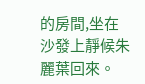的房間,坐在沙發上靜候朱麗葉回來。